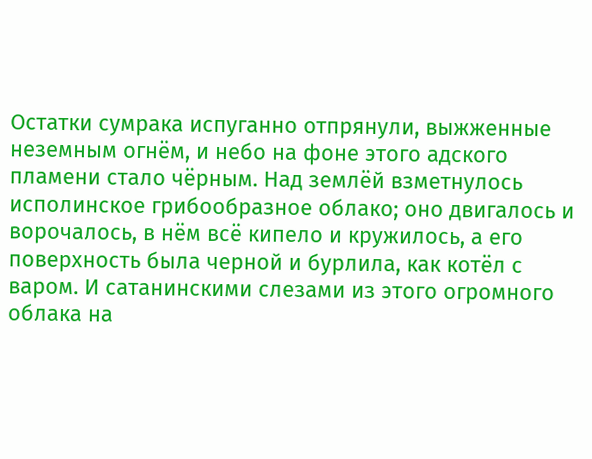Остатки сумрака испуганно отпрянули, выжженные неземным огнём, и небо на фоне этого адского пламени стало чёрным. Над землёй взметнулось исполинское грибообразное облако; оно двигалось и ворочалось, в нём всё кипело и кружилось, а его поверхность была черной и бурлила, как котёл с варом. И сатанинскими слезами из этого огромного облака на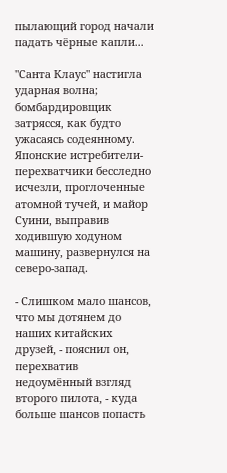пылающий город начали падать чёрные капли...

"Санта Клаус" настигла ударная волна; бомбардировщик затрясся, как будто ужасаясь содеянному. Японские истребители-перехватчики бесследно исчезли, проглоченные атомной тучей, и майор Суини, выправив ходившую ходуном машину, развернулся на северо-запад.

- Слишком мало шансов, что мы дотянем до наших китайских друзей, - пояснил он, перехватив недоумённый взгляд второго пилота, - куда больше шансов попасть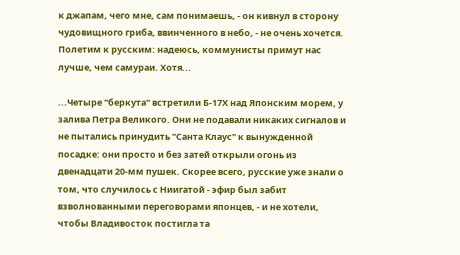к джапам, чего мне, сам понимаешь, - он кивнул в сторону чудовищного гриба, ввинченного в небо, - не очень хочется. Полетим к русским: надеюсь, коммунисты примут нас лучше, чем самураи. Хотя...

...Четыре "беркута" встретили Б-17Х над Японским морем, у залива Петра Великого. Они не подавали никаких сигналов и не пытались принудить "Санта Клаус" к вынужденной посадке: они просто и без затей открыли огонь из двенадцати 20-мм пушек. Скорее всего, русские уже знали о том, что случилось с Ниигатой - эфир был забит взволнованными переговорами японцев, - и не хотели, чтобы Владивосток постигла та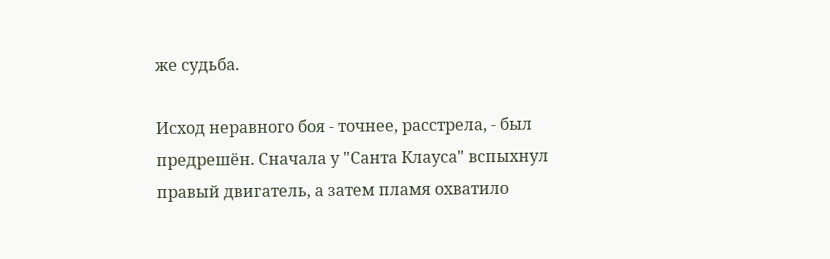же судьба.

Исход неравного боя - точнее, расстрела, - был предрешён. Сначала у "Санта Клауса" вспыхнул правый двигатель, а затем пламя охватило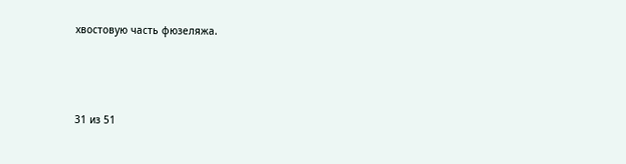хвостовую часть фюзеляжа.





31 из 51